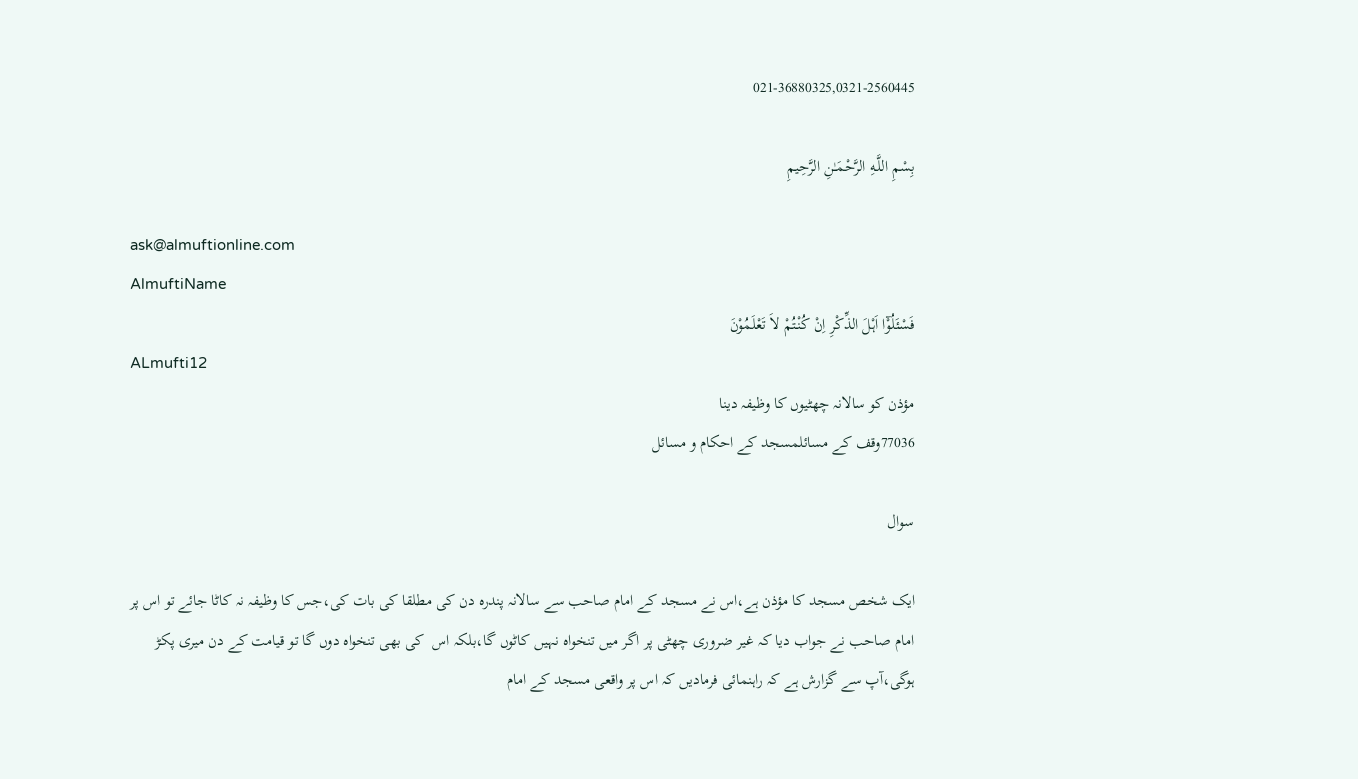021-36880325,0321-2560445

بِسْمِ اللَّـهِ الرَّحْمَـٰنِ الرَّحِيمِ

ask@almuftionline.com
AlmuftiName
فَسْئَلُوْٓا اَہْلَ الذِّکْرِ اِنْ کُنْتُمْ لاَ تَعْلَمُوْنَ
ALmufti12
مؤذن کو سالانہ چھٹیوں کا وظیفہ دینا
77036وقف کے مسائلمسجد کے احکام و مسائل

سوال

ایک شخص مسجد کا مؤذن ہے،اس نے مسجد کے امام صاحب سے سالانہ پندرہ دن کی مطلقا کی بات کی،جس کا وظیفہ نہ کاٹا جائے تو اس پر امام صاحب نے جواب دیا کہ غیر ضروری چھٹی پر اگر میں تنخواہ نہیں کاٹوں گا،بلکہ اس  کی بھی تنخواہ دوں گا تو قیامت کے دن میری پکڑ ہوگی،آپ سے گزارش ہے کہ راہنمائی فرمادیں کہ اس پر واقعی مسجد کے امام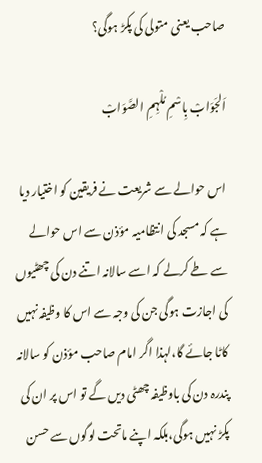صاحب یعنی متولی کی پکڑ ہوگی؟

اَلجَوَابْ بِاسْمِ مُلْہِمِ الصَّوَابْ

اس حوالے سے شریعت نے فریقین کو اختیار دیا ہے کہ مسجد کی انتظامیہ مؤذن سے اس حوالے سے طے کرلے کہ اسے سالانہ اتنے دن کی چھٹیوں کی اجازت ہوگی جن کی وجہ سے اس کا وظیفہ نہیں کاٹا جائے گا،لہذا اگر امام صاحب مؤذن کو سالانہ پندرہ دن کی باوظیفہ چھٹی دیں گے تو اس پر ان کی پکڑ نہیں ہوگی،بلکہ اپنے ماتحت لوگوں سے حسن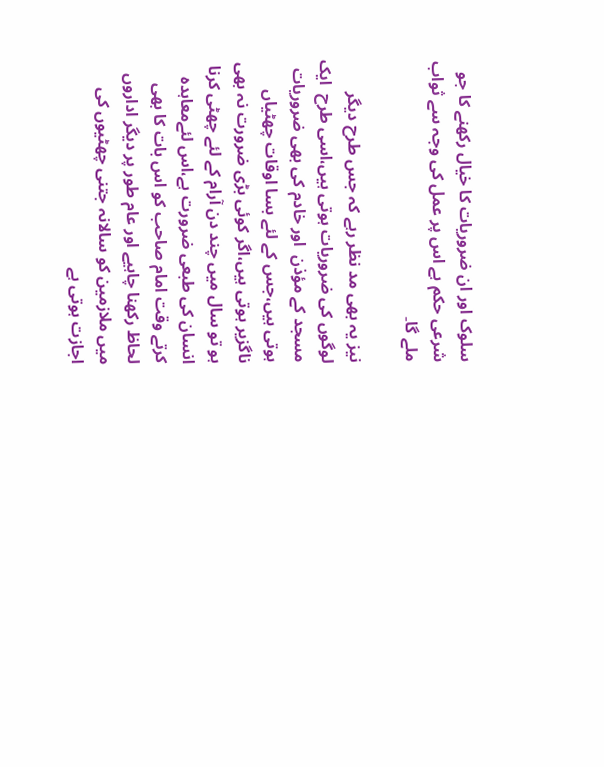سلوک اور ان ضروریات کا خیال رکھنے کا جو شرعی حکم ہے اس پر عمل کی وجہ سے ثواب ملے گا۔

نیز یہ بھی مد نظر رہے کہ جس طرح دیگر لوگوں کی ضروریات ہوتی ہیں،اسی طرح  ایک مسجد کے مؤذن  اور خادم کی بھی ضروریات ہوتی ہیں،جس کے لئے بسا اوقات چھٹیاں ناگزیر ہوتی ہیں،اگر کوئی بڑی ضرورت نہ بھی ہو تو سال میں چند دن آرام کے لئے چھٹی کرنا انسان کی طبعی ضرورت ہے،اس لئےمعاہدہ کرتے وقت امام صاحب کو اس بات کا بھی لحاظ رکھنا چاہیے اور عام طور پر دیگر اداروں میں ملازمین کو سالانہ جتنی چھٹیوں کی اجازت ہوتی ہے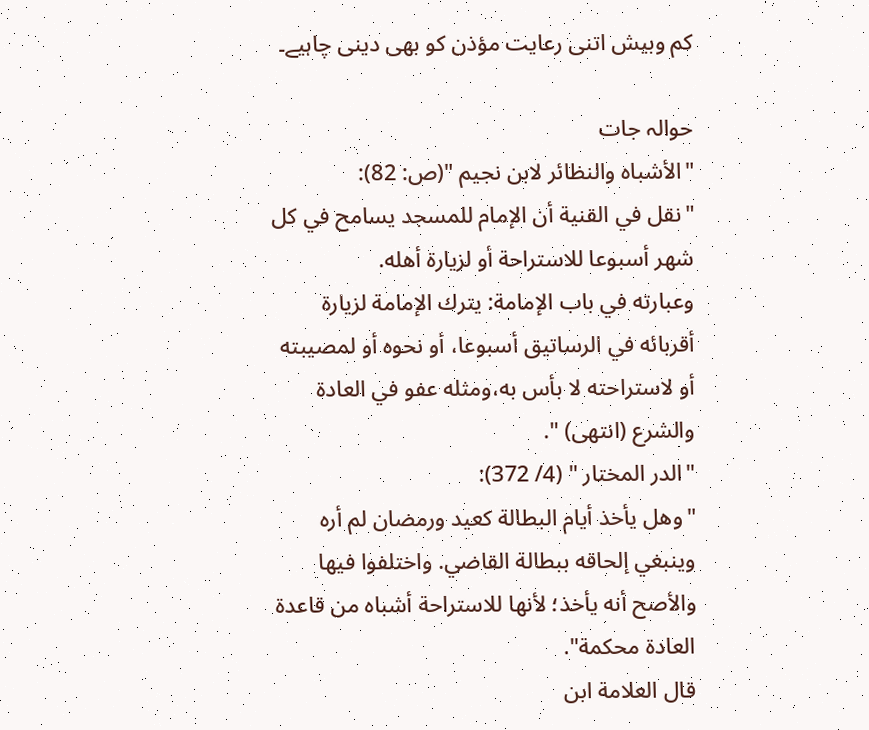کم وبیش اتنی رعایت مؤذن کو بھی دینی چاہیے۔

حوالہ جات
"الأشباه والنظائر لابن نجيم "(ص: 82):
"نقل في القنية أن الإمام للمسجد يسامح في كل شهر أسبوعا للاستراحة أو لزيارة أهله.
وعبارته في باب الإمامة: يترك الإمامة لزيارة أقربائه في الرساتيق أسبوعا، أو نحوه أو لمصيبته أو لاستراحته لا بأس به،ومثله عفو في العادة والشرع (انتهى) ".
"الدر المختار " (4/ 372):
"وهل يأخذ أيام البطالة كعيد ورمضان لم أره وينبغي إلحاقه ببطالة القاضي. واختلفوا فيها والأصح أنه يأخذ؛ لأنها للاستراحة أشباه من قاعدة العادة محكمة".
قال العلامة ابن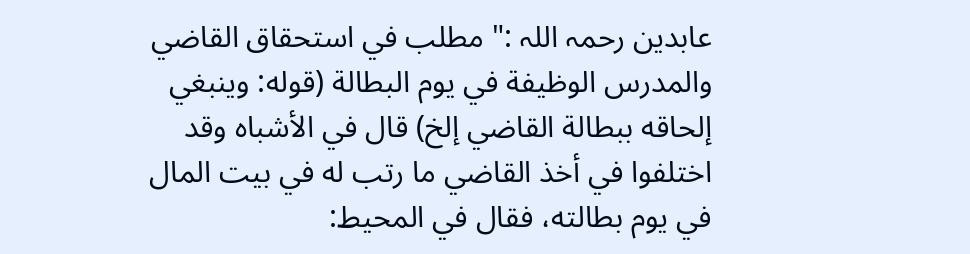عابدین رحمہ اللہ :" مطلب في استحقاق القاضي والمدرس الوظيفة في يوم البطالة (قوله: وينبغي إلحاقه ببطالة القاضي إلخ) قال في الأشباه وقد اختلفوا في أخذ القاضي ما رتب له في بيت المال في يوم بطالته، فقال في المحيط: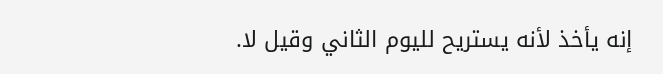إنه يأخذ لأنه يستريح لليوم الثاني وقيل لا.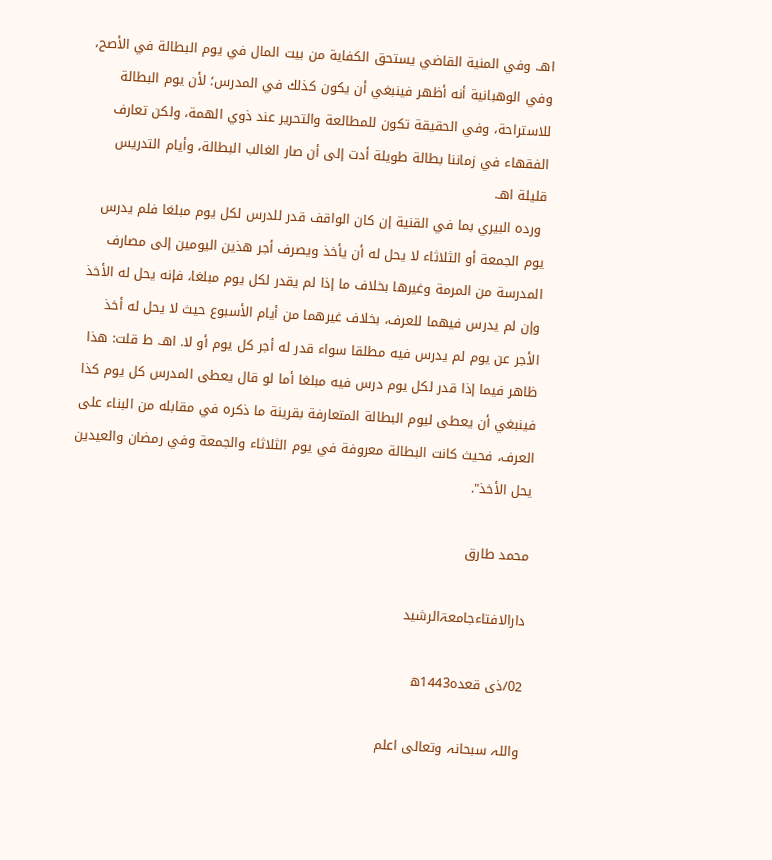اهـ. وفي المنية القاضي يستحق الكفاية من بيت المال في يوم البطالة في الأصح، وفي الوهبانية أنه أظهر فينبغي أن يكون كذلك في المدرس؛ لأن يوم البطالة للاستراحة، وفي الحقيقة تكون للمطالعة والتحرير عند ذوي الهمة، ولكن تعارف الفقهاء في زماننا بطالة طويلة أدت إلى أن صار الغالب البطالة، وأيام التدريس قليلة اهـ.
 ورده البيري بما في القنية إن كان الواقف قدر للدرس لكل يوم مبلغا فلم يدرس يوم الجمعة أو الثلاثاء لا يحل له أن يأخذ ويصرف أجر هذين اليومين إلى مصارف المدرسة من المرمة وغيرها بخلاف ما إذا لم يقدر لكل يوم مبلغا، فإنه يحل له الأخذ وإن لم يدرس فيهما للعرف، بخلاف غيرهما من أيام الأسبوع حيث لا يحل له أخذ الأجر عن يوم لم يدرس فيه مطلقا سواء قدر له أجر كل يوم أو لا. اهـ. ط قلت: هذا ظاهر فيما إذا قدر لكل يوم درس فيه مبلغا أما لو قال يعطى المدرس كل يوم كذا فينبغي أن يعطى ليوم البطالة المتعارفة بقرينة ما ذكره في مقابله من البناء على العرف، فحيث كانت البطالة معروفة في يوم الثلاثاء والجمعة وفي رمضان والعيدين يحل الأخذ".

محمد طارق

دارالافتاءجامعۃالرشید

02/ذی قعدہ1443ھ

واللہ سبحانہ وتعالی اعلم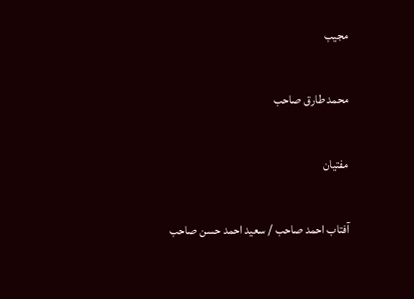مجیب

محمد طارق صاحب

مفتیان

آفتاب احمد صاحب / سعید احمد حسن صاحب